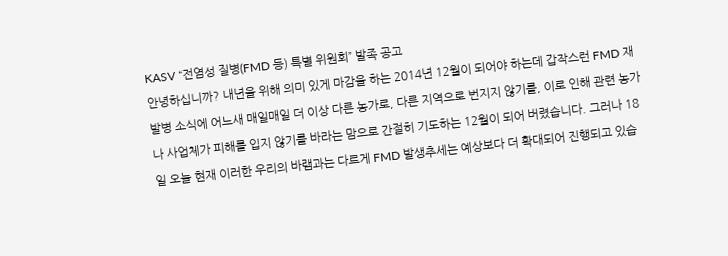KASV “전염성 질병(FMD 등) 특별 위원회” 발족 공고
안녕하십니까? 내년을 위해 의미 있게 마감을 하는 2014년 12월이 되어야 하는데 갑작스런 FMD 재발병 소식에 어느새 매일매일 더 이상 다른 농가로, 다른 지역으로 번지지 않기를, 이로 인해 관련 농가나 사업체가 피해를 입지 않기를 바라는 맘으로 간절히 기도하는 12월이 되어 버렸습니다. 그러나 18일 오늘 현재 이러한 우리의 바램과는 다르게 FMD 발생추세는 예상보다 더 확대되어 진행되고 있습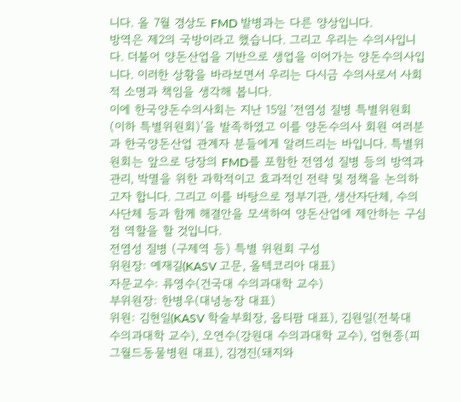니다. 올 7월 경상도 FMD 발병과는 다른 양상입니다.
방역은 제2의 국방이라고 했습니다. 그리고 우리는 수의사입니다. 더불어 양돈산업을 기반으로 생업을 이어가는 양돈수의사입니다. 이러한 상황을 바라보면서 우리는 다시금 수의사로서 사회적 소명과 책임을 생각해 봅니다.
이에 한국양돈수의사회는 지난 15일 ‘전염성 질병 특별위원회(이하 특별위원회)’을 발족하였고 이를 양돈수의사 회원 여러분과 한국양돈산업 관계자 분들에게 알려드리는 바입니다. 특별위원회는 앞으로 당장의 FMD를 포함한 전염성 질병 등의 방역과 관리, 박멸을 위한 과학적이고 효과적인 전략 및 정책을 논의하고자 합니다. 그리고 이를 바탕으로 정부기관, 생산자단체, 수의사단체 등과 함께 해결안을 모색하여 양돈산업에 제안하는 구심점 역할을 할 것입니다.
전염성 질병 (구제역 등) 특별 위원회 구성
위원장: 예재길(KASV 고문, 올텍코리아 대표)
자문교수: 류영수(건국대 수의과대학 교수)
부위원장: 한병우(대녕농장 대표)
위원: 김현일(KASV 학술부회장, 옵티팜 대표), 김원일(전북대 수의과대학 교수), 오연수(강원대 수의과대학 교수), 엄현종(피그월드동물병원 대표), 김경진(돼지와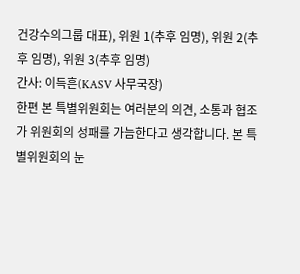건강수의그룹 대표), 위원 1(추후 임명), 위원 2(추후 임명), 위원 3(추후 임명)
간사: 이득흔(KASV 사무국장)
한편 본 특별위원회는 여러분의 의견, 소통과 협조가 위원회의 성패를 가늠한다고 생각합니다. 본 특별위원회의 눈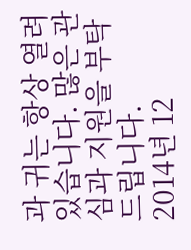과 귀는 항상 열려있습니다. 많은 관심과 지원을 부탁 드립니다.
2014년 12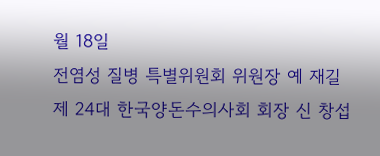월 18일
전염성 질병 특별위원회 위원장 예 재길
제 24대 한국양돈수의사회 회장 신 창섭